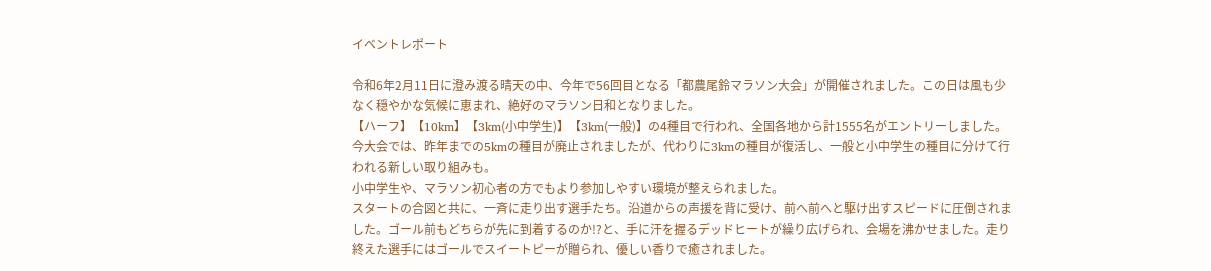イベントレポート

令和6年2月11日に澄み渡る晴天の中、今年で56回目となる「都農尾鈴マラソン大会」が開催されました。この日は風も少なく穏やかな気候に恵まれ、絶好のマラソン日和となりました。
【ハーフ】【10km】【3km(小中学生)】【3km(一般)】の4種目で行われ、全国各地から計1555名がエントリーしました。今大会では、昨年までの5kmの種目が廃止されましたが、代わりに3kmの種目が復活し、一般と小中学生の種目に分けて行われる新しい取り組みも。
小中学生や、マラソン初心者の方でもより参加しやすい環境が整えられました。
スタートの合図と共に、一斉に走り出す選手たち。沿道からの声援を背に受け、前へ前へと駆け出すスピードに圧倒されました。ゴール前もどちらが先に到着するのか!?と、手に汗を握るデッドヒートが繰り広げられ、会場を沸かせました。走り終えた選手にはゴールでスイートピーが贈られ、優しい香りで癒されました。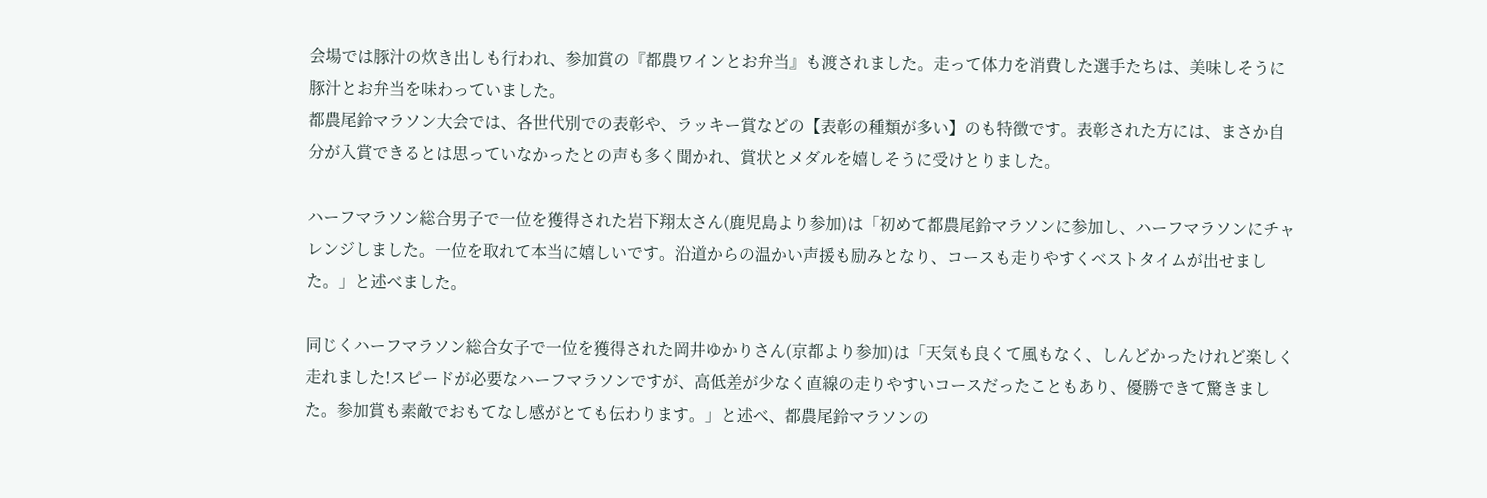会場では豚汁の炊き出しも行われ、参加賞の『都農ワインとお弁当』も渡されました。走って体力を消費した選手たちは、美味しそうに豚汁とお弁当を味わっていました。
都農尾鈴マラソン大会では、各世代別での表彰や、ラッキー賞などの【表彰の種類が多い】のも特徴です。表彰された方には、まさか自分が入賞できるとは思っていなかったとの声も多く聞かれ、賞状とメダルを嬉しそうに受けとりました。

ハーフマラソン総合男子で一位を獲得された岩下翔太さん(鹿児島より参加)は「初めて都農尾鈴マラソンに参加し、ハーフマラソンにチャレンジしました。一位を取れて本当に嬉しいです。沿道からの温かい声援も励みとなり、コースも走りやすくベストタイムが出せました。」と述べました。

同じくハーフマラソン総合女子で一位を獲得された岡井ゆかりさん(京都より参加)は「天気も良くて風もなく、しんどかったけれど楽しく走れました!スピードが必要なハーフマラソンですが、高低差が少なく直線の走りやすいコースだったこともあり、優勝できて驚きました。参加賞も素敵でおもてなし感がとても伝わります。」と述べ、都農尾鈴マラソンの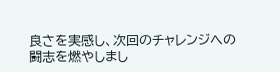良さを実感し、次回のチャレンジへの闘志を燃やしまし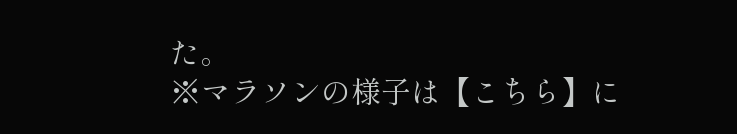た。
※マラソンの様子は【こちら】に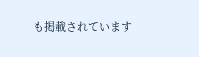も掲載されています